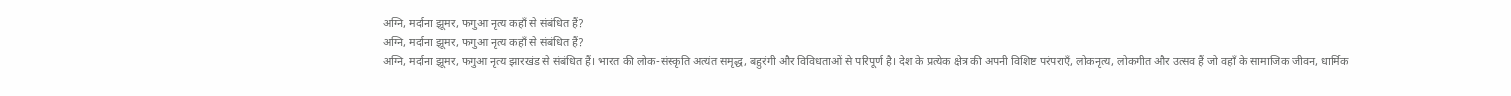अग्नि, मर्दाना झूमर, फगुआ नृत्य कहाँ से संबंधित हैं?
अग्नि, मर्दाना झूमर, फगुआ नृत्य कहाँ से संबंधित हैं?
अग्नि, मर्दाना झूमर, फगुआ नृत्य झारखंड से संबंधित हैं। भारत की लोक-संस्कृति अत्यंत समृद्ध, बहुरंगी और विविधताओं से परिपूर्ण है। देश के प्रत्येक क्षेत्र की अपनी विशिष्ट परंपराएँ, लोकनृत्य, लोकगीत और उत्सव हैं जो वहाँ के सामाजिक जीवन, धार्मिक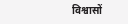विश्वासों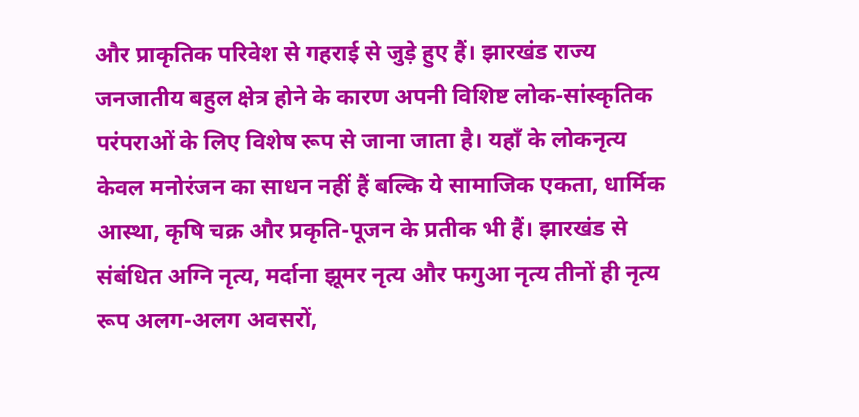और प्राकृतिक परिवेश से गहराई से जुड़े हुए हैं। झारखंड राज्य जनजातीय बहुल क्षेत्र होने के कारण अपनी विशिष्ट लोक-सांस्कृतिक परंपराओं के लिए विशेष रूप से जाना जाता है। यहाँ के लोकनृत्य केवल मनोरंजन का साधन नहीं हैं बल्कि ये सामाजिक एकता, धार्मिक आस्था, कृषि चक्र और प्रकृति-पूजन के प्रतीक भी हैं। झारखंड से संबंधित अग्नि नृत्य, मर्दाना झूमर नृत्य और फगुआ नृत्य तीनों ही नृत्य रूप अलग-अलग अवसरों,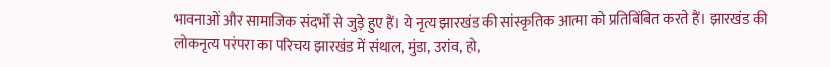भावनाओं और सामाजिक संदर्भों से जुड़े हुए हैं। ये नृत्य झारखंड की सांस्कृतिक आत्मा को प्रतिबिंबित करते हैं। झारखंड की लोकनृत्य परंपरा का परिचय झारखंड में संथाल, मुंडा, उरांव, हो,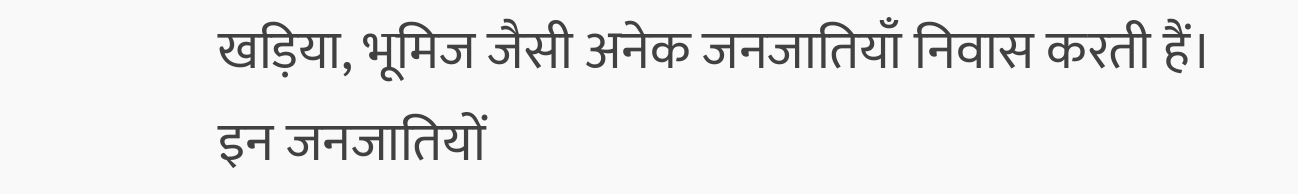खड़िया, भूमिज जैसी अनेक जनजातियाँ निवास करती हैं। इन जनजातियों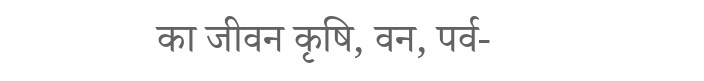का जीवन कृषि, वन, पर्व-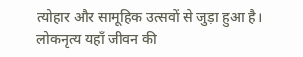त्योहार और सामूहिक उत्सवों से जुड़ा हुआ है। लोकनृत्य यहाँ जीवन की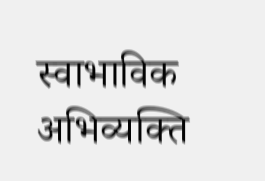स्वाभाविक अभिव्यक्ति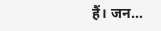हैं। जन…